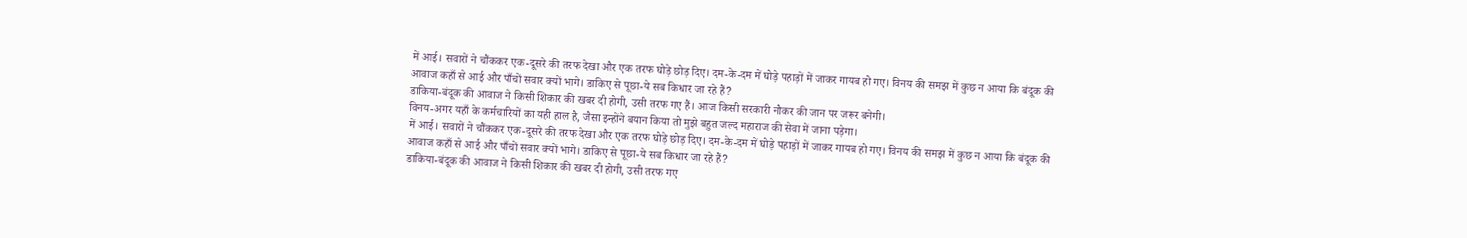में आई। सवारों ने चौंककर एक-दूसरे की तरफ देखा और एक तरफ घोड़े छोड़ दिए। दम-के-दम में घोड़े पहाड़ों में जाकर गायब हो गए। विनय की समझ में कुछ न आया कि बंदूक की आवाज कहाँ से आई और पाँचों सवार क्यों भागे। डाकिए से पूछा-ये सब किधार जा रहे हैं?
डाकिया-बंदूक की आवाज ने किसी शिकार की खबर दी होगी, उसी तरफ गए हैं। आज किसी सरकारी नौकर की जान पर जरूर बनेगी।
विनय-अगर यहाँ के कर्मचारियों का यही हाल है, जैसा इन्होंने बयान किया तो मुझे बहुत जल्द महाराज की सेवा में जाना पड़ेगा।
में आई। सवारों ने चौंककर एक-दूसरे की तरफ देखा और एक तरफ घोड़े छोड़ दिए। दम-के-दम में घोड़े पहाड़ों में जाकर गायब हो गए। विनय की समझ में कुछ न आया कि बंदूक की आवाज कहाँ से आई और पाँचों सवार क्यों भागे। डाकिए से पूछा-ये सब किधार जा रहे हैं?
डाकिया-बंदूक की आवाज ने किसी शिकार की खबर दी होगी, उसी तरफ गए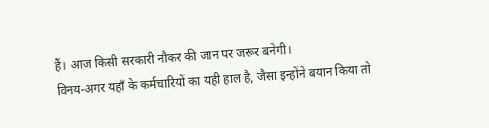हैं। आज किसी सरकारी नौकर की जान पर जरूर बनेगी।
विनय-अगर यहाँ के कर्मचारियों का यही हाल है, जैसा इन्होंने बयान किया तो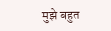मुझे बहुत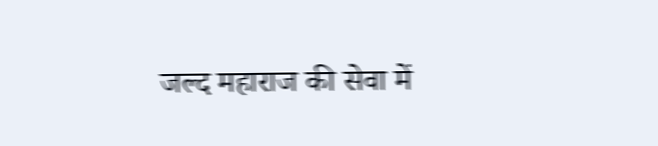जल्द महाराज की सेवा में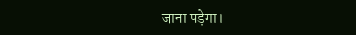जाना पड़ेगा।